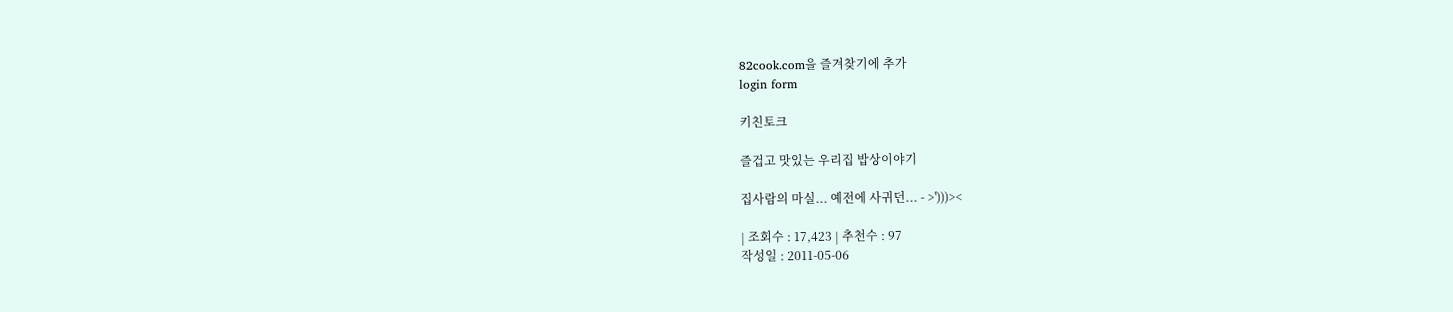82cook.com을 즐겨찾기에 추가
login form

키친토크

즐겁고 맛있는 우리집 밥상이야기

집사람의 마실... 예전에 사귀던... - >')))><

| 조회수 : 17,423 | 추천수 : 97
작성일 : 2011-05-06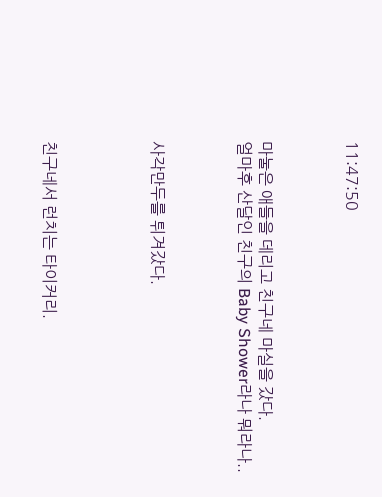11:47:50



마눌은 애들을 데리고 친구네 마실을 갔다.
얼마후 산달인 친구의 Baby Shower라나 뭐라나..



사각만두를 튀겨갔다.




친구네서 런치는 타이커리.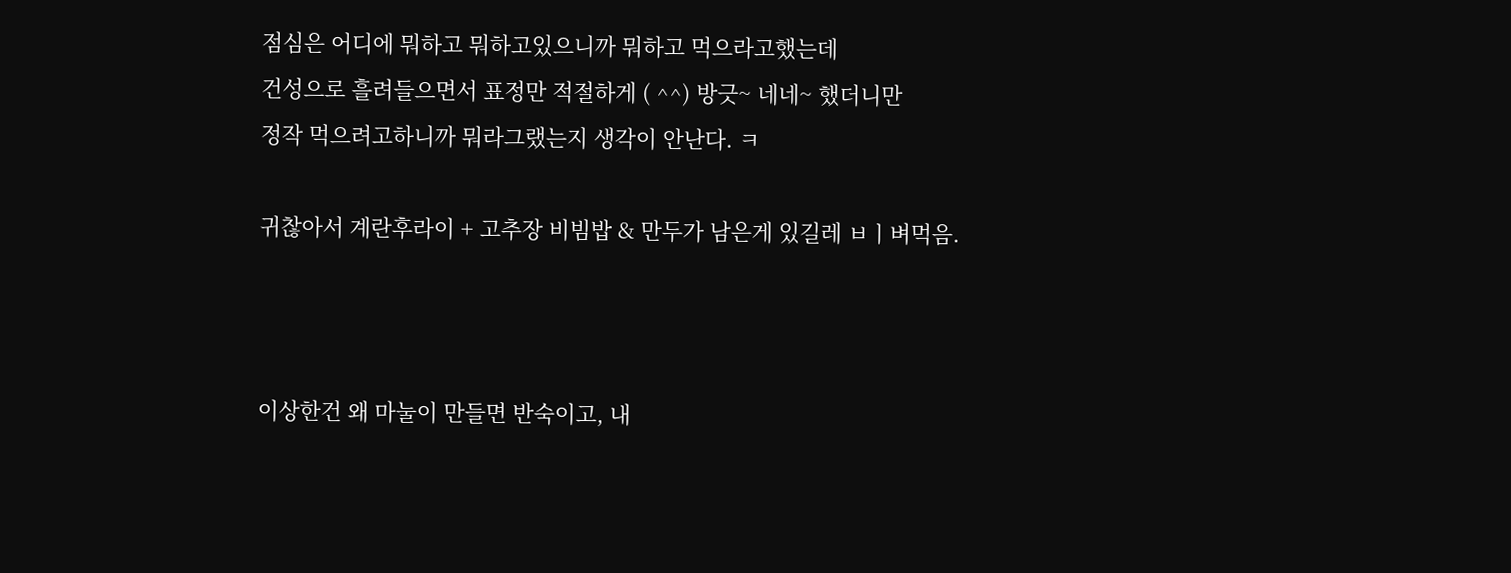점심은 어디에 뭐하고 뭐하고있으니까 뭐하고 먹으라고했는데
건성으로 흘려들으면서 표정만 적절하게 ( ^^) 방긋~ 네네~ 했더니만
정작 먹으려고하니까 뭐라그랬는지 생각이 안난다. ㅋ

귀찮아서 계란후라이 + 고추장 비빔밥 & 만두가 남은게 있길레 ㅂㅣ벼먹음.



이상한건 왜 마눌이 만들면 반숙이고, 내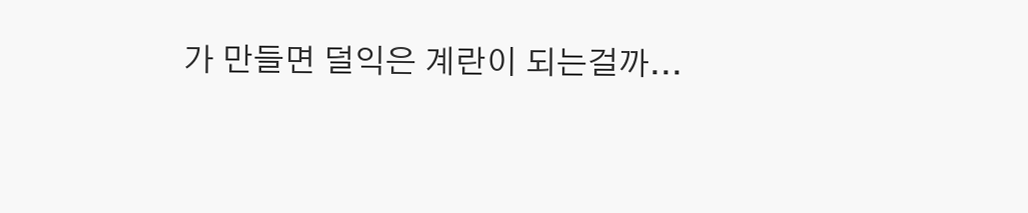가 만들면 덜익은 계란이 되는걸까...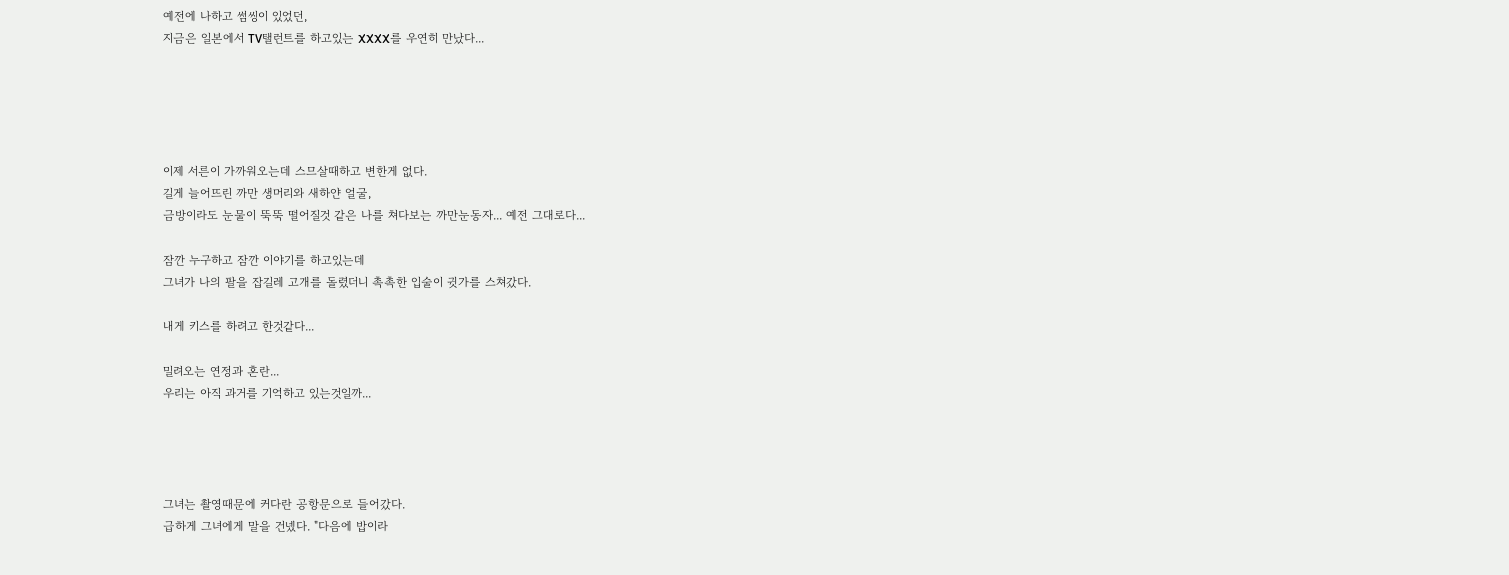예전에 나하고 썸씽이 있었던,
지금은 일본에서 TV탤런트를 하고있는 XXXX를 우연히 만났다...





이제 서른이 가까워오는데 스므살때하고 변한게 없다.
길게 늘어뜨린 까만 생머리와 새하얀 얼굴,
금방이라도 눈물이 뚝뚝 떨어질것 같은 나를 쳐다보는 까만눈동자... 예전 그대로다...

잠깐 누구하고 잠깐 이야기를 하고있는데
그녀가 나의 팔을 잡길레 고개를 돌렸더니 촉촉한 입술이 귓가를 스쳐갔다.

내게 키스를 하려고 한것같다...

밀려오는 연정과 혼란...
우리는 아직 과거를 기억하고 있는것일까...




그녀는 촬영때문에 커다란 공항문으로 들어갔다.
급하게 그녀에게 말을 건넸다. "다음에 밥이라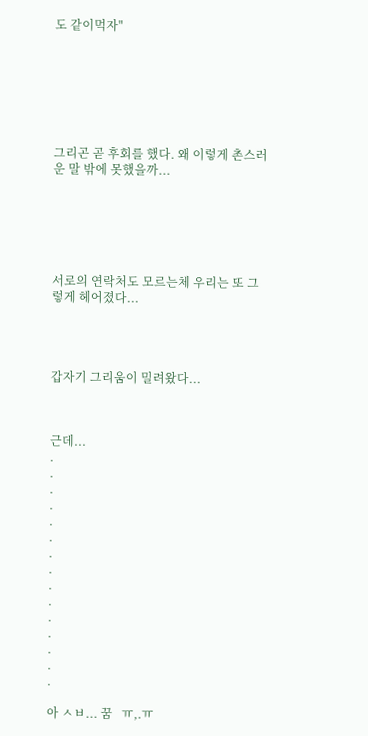도 같이먹자"







그리곤 곧 후회를 했다. 왜 이렇게 촌스러운 말 밖에 못했을까...






서로의 연락처도 모르는체 우리는 또 그렇게 헤어졌다...




갑자기 그리움이 밀려왔다...



근데...
.
.
.
.
.
.
.
.
.
.
.
.
.
.
.

아 ㅅㅂ... 꿈   ㅠ,.ㅠ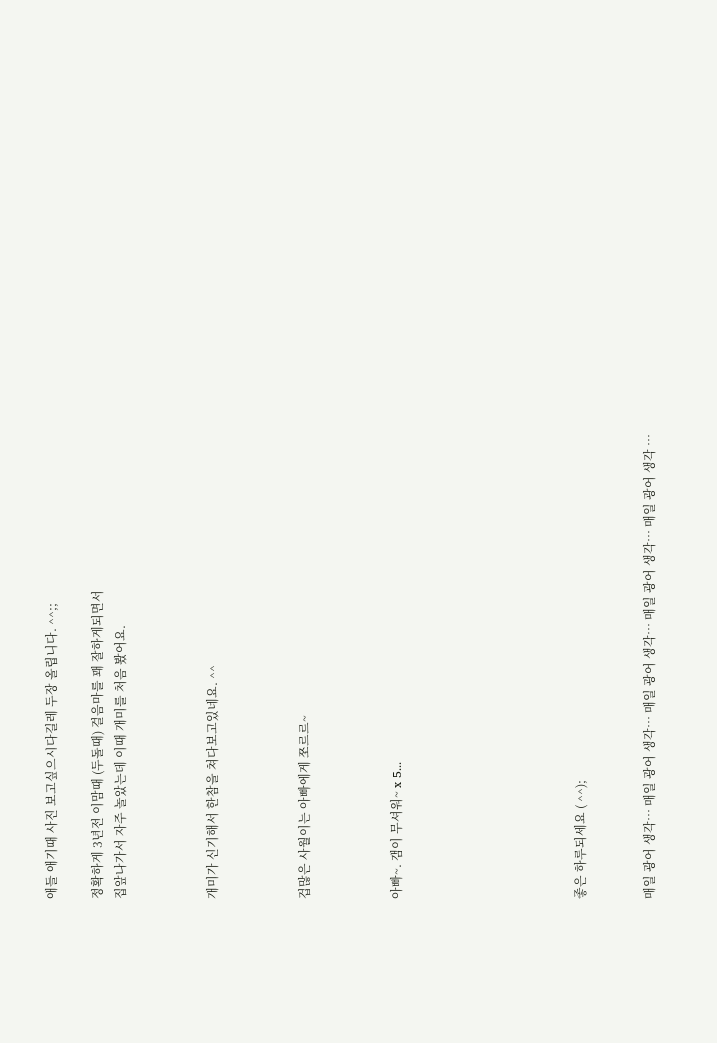애들 애기때 사진 보고싶으시다길레 두장 올립니다. ^^;;

정확하게 3년전 이맘때 (두돌때) 걸음마를 꽤 잘하게되면서
집앞나가서 자주 놀았는데 이때 개미를 처음 봤어요.



개미가 신기해서 한참을 쳐다보고있네요. ^^



겁많은 사월이는 아빠에게 쪼르르~



아빠~. 갬이 무셔워~ x 5...







좋은 하루되세요 ( ^^);


매일 광어 생각… 매일 광어 생각… 매일 광어 생각… 매일 광어 생각… 매일 광어 생각 …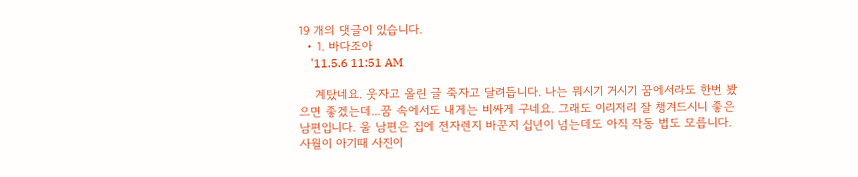19 개의 댓글이 있습니다.
  • 1. 바다조아
    '11.5.6 11:51 AM

    계탔네요. 웃자고 올린 글 죽자고 달려듭니다. 나는 뭐시기 거시기 꿈에서라도 한번 봤으면 좋겠는데...꿈 속에서도 내게는 비싸게 구네요. 그래도 이리저리 잘 챙겨드시니 좋은 남편입니다. 울 남편은 집에 전자렌지 바꾼지 십년이 넘는데도 아직 작동 법도 모릅니다. 사월이 아기때 사진이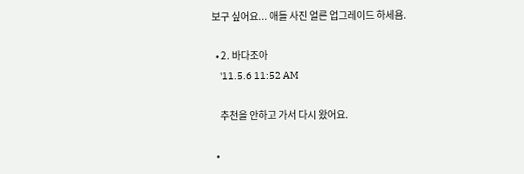보구 싶어요... 애들 사진 얼른 업그레이드 하세욤.

  • 2. 바다조아
    '11.5.6 11:52 AM

    추천을 안하고 가서 다시 왔어요.

  •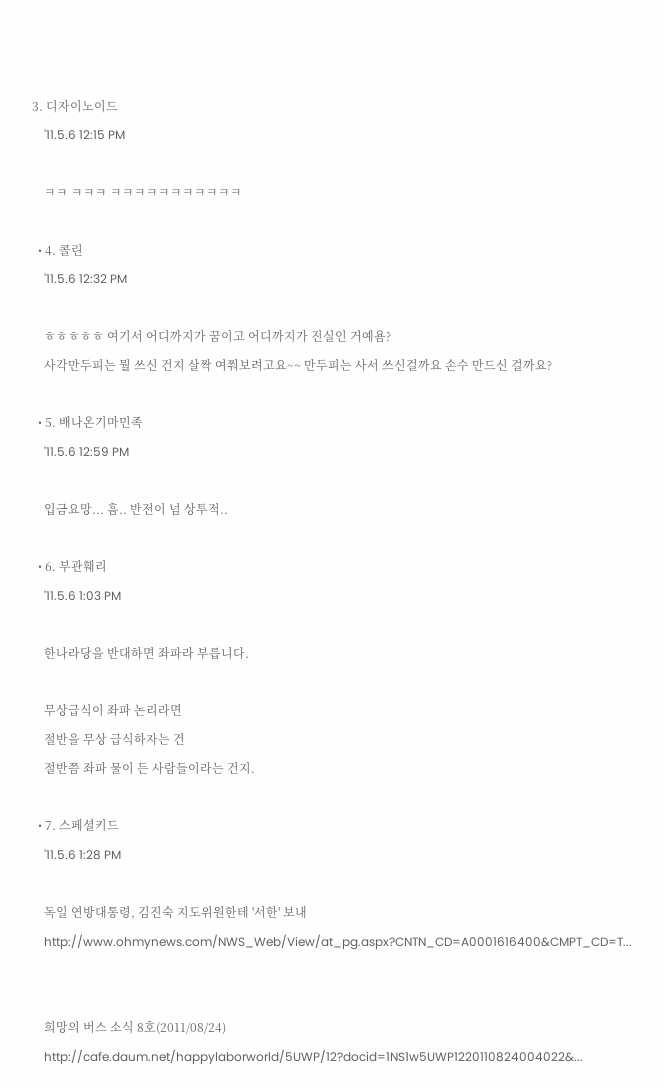3. 디자이노이드
    '11.5.6 12:15 PM

    ㅋㅋ ㅋㅋㅋ ㅋㅋㅋㅋㅋㅋㅋㅋㅋㅋㅋ

  • 4. 콜린
    '11.5.6 12:32 PM

    ㅎㅎㅎㅎㅎ 여기서 어디까지가 꿈이고 어디까지가 진실인 거예욤?
    사각만두피는 뭘 쓰신 건지 살짝 여쭤보려고요~~ 만두피는 사서 쓰신걸까요 손수 만드신 걸까요?

  • 5. 배나온기마민족
    '11.5.6 12:59 PM

    입금요망... 흠.. 반전이 넘 상투적..

  • 6. 부관훼리
    '11.5.6 1:03 PM

    한나라당을 반대하면 좌파라 부릅니다.

    무상급식이 좌파 논리라면
    절반을 무상 급식하자는 건
    절반쯤 좌파 물이 든 사람들이라는 건지.

  • 7. 스페셜키드
    '11.5.6 1:28 PM

    독일 연방대통령, 김진숙 지도위원한테 '서한' 보내
    http://www.ohmynews.com/NWS_Web/View/at_pg.aspx?CNTN_CD=A0001616400&CMPT_CD=T...


    희망의 버스 소식 8호(2011/08/24)
    http://cafe.daum.net/happylaborworld/5UWP/12?docid=1NS1w5UWP1220110824004022&...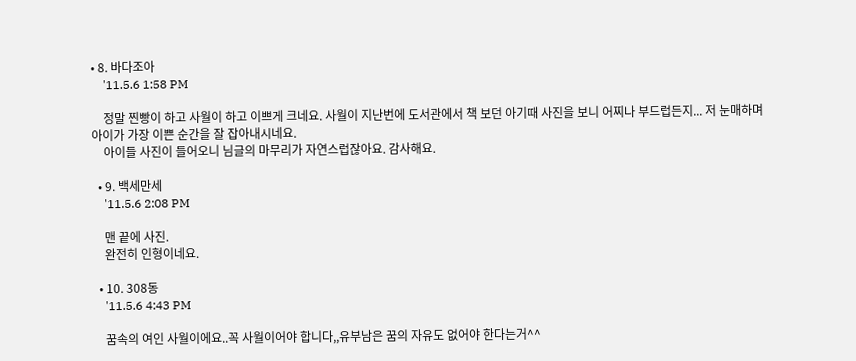• 8. 바다조아
    '11.5.6 1:58 PM

    정말 찐빵이 하고 사월이 하고 이쁘게 크네요. 사월이 지난번에 도서관에서 책 보던 아기때 사진을 보니 어찌나 부드럽든지... 저 눈매하며 아이가 가장 이쁜 순간을 잘 잡아내시네요.
    아이들 사진이 들어오니 님글의 마무리가 자연스럽잖아요. 감사해요.

  • 9. 백세만세
    '11.5.6 2:08 PM

    맨 끝에 사진.
    완전히 인형이네요.

  • 10. 308동
    '11.5.6 4:43 PM

    꿈속의 여인 사월이에요..꼭 사월이어야 합니다,,유부남은 꿈의 자유도 없어야 한다는거^^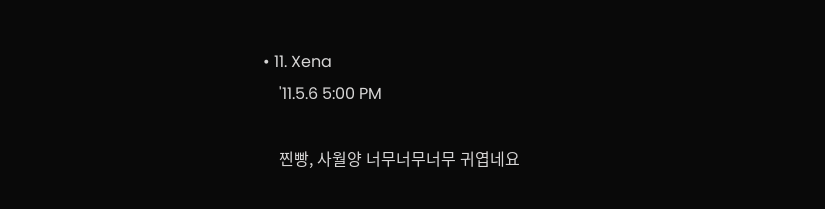• 11. Xena
    '11.5.6 5:00 PM

    찐빵, 사월양 너무너무너무 귀엽네요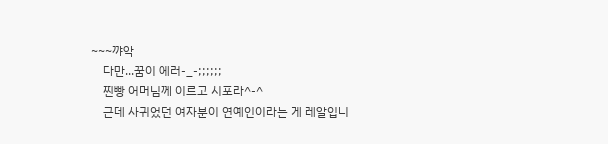~~~꺄악
    다만...꿈이 에러-_-;;;;;;
    찐빵 어머님께 이르고 시포라^-^
    근데 사귀었던 여자분이 연예인이라는 게 레알입니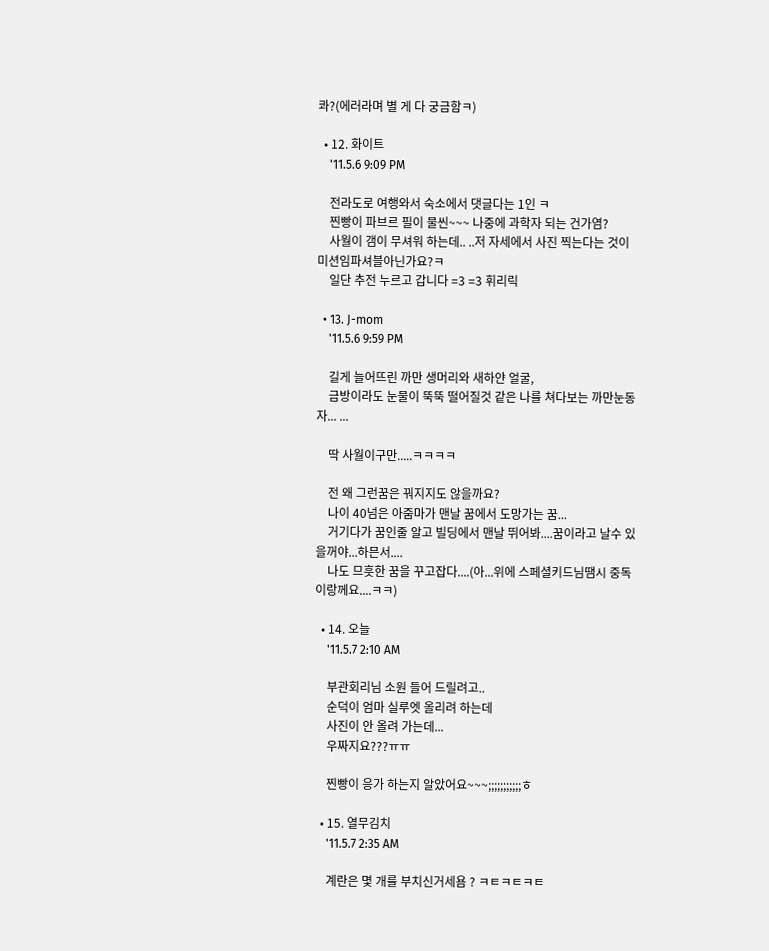콰?(에러라며 별 게 다 궁금함ㅋ)

  • 12. 화이트
    '11.5.6 9:09 PM

    전라도로 여행와서 숙소에서 댓글다는 1인 ㅋ
    찐빵이 파브르 필이 물씬~~~ 나중에 과학자 되는 건가염?
    사월이 갬이 무셔워 하는데.. ..저 자세에서 사진 찍는다는 것이 미션임파셔블아닌가요?ㅋ
    일단 추전 누르고 갑니다 =3 =3 휘리릭

  • 13. J-mom
    '11.5.6 9:59 PM

    길게 늘어뜨린 까만 생머리와 새하얀 얼굴,
    금방이라도 눈물이 뚝뚝 떨어질것 같은 나를 쳐다보는 까만눈동자... ...

    딱 사월이구만.....ㅋㅋㅋㅋ

    전 왜 그런꿈은 꿔지지도 않을까요?
    나이 40넘은 아줌마가 맨날 꿈에서 도망가는 꿈...
    거기다가 꿈인줄 알고 빌딩에서 맨날 뛰어봐....꿈이라고 날수 있을꺼야...하믄서....
    나도 므흣한 꿈을 꾸고잡다....(아...위에 스페셜키드님땜시 중독이랑께요....ㅋㅋ)

  • 14. 오늘
    '11.5.7 2:10 AM

    부관회리님 소원 들어 드릴려고..
    순덕이 엄마 실루엣 올리려 하는데
    사진이 안 올려 가는데...
    우짜지요???ㅠㅠ

    찐빵이 응가 하는지 알았어요~~~;;;;;;;;;;;ㅎ

  • 15. 열무김치
    '11.5.7 2:35 AM

    계란은 몇 개를 부치신거세욤 ? ㅋㅌㅋㅌㅋㅌ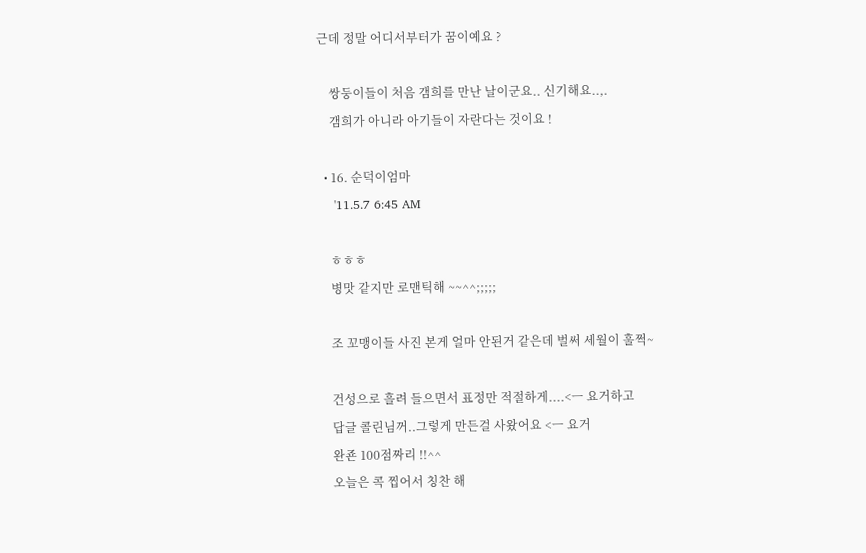근데 정말 어디서부터가 꿈이예요 ?

    쌍둥이들이 처음 갬희를 만난 날이군요.. 신기해요..,.
    갬희가 아니라 아기들이 자란다는 것이요 !

  • 16. 순덕이엄마
    '11.5.7 6:45 AM

    ㅎㅎㅎ
    병맛 같지만 로맨틱해 ~~^^;;;;;

    조 꼬맹이들 사진 본게 얼마 안된거 같은데 벌써 세월이 훌쩍~

    건성으로 흘려 들으면서 표정만 적절하게....<ㅡ 요거하고
    답글 콜린님꺼..그렇게 만든걸 사왔어요 <ㅡ 요거
    완죤 100점짜리 !!^^
    오늘은 콕 찝어서 칭찬 해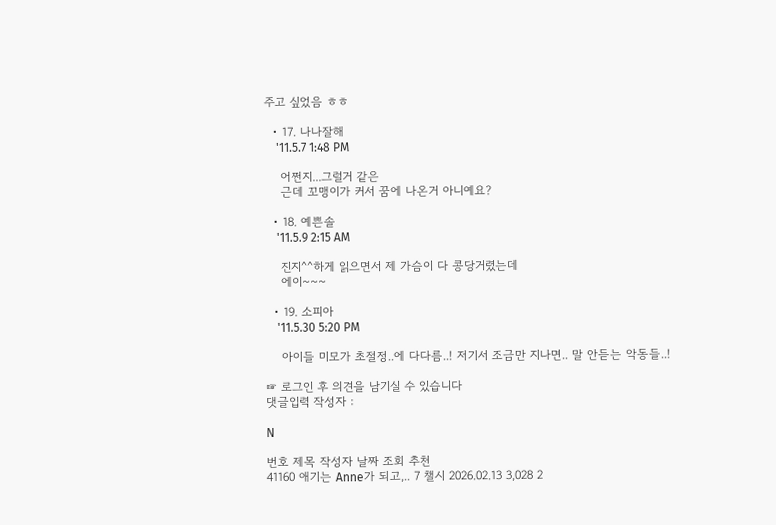주고 싶었음 ㅎㅎ

  • 17. 나나잘해
    '11.5.7 1:48 PM

    어쩐지...그럴거 같은
    근데 꼬맹이가 커서 꿈에 나온거 아니예요?

  • 18. 예쁜솔
    '11.5.9 2:15 AM

    진지^^하게 읽으면서 제 가슴이 다 콩당거렸는데
    에이~~~

  • 19. 소피아
    '11.5.30 5:20 PM

    아이들 미모가 초절정..에 다다름..! 저기서 조금만 지나면.. 말 안듣는 악동들..!

☞ 로그인 후 의견을 남기실 수 있습니다
댓글입력 작성자 :

N

번호 제목 작성자 날짜 조회 추천
41160 애기는 Anne가 되고,.. 7 챌시 2026.02.13 3,028 2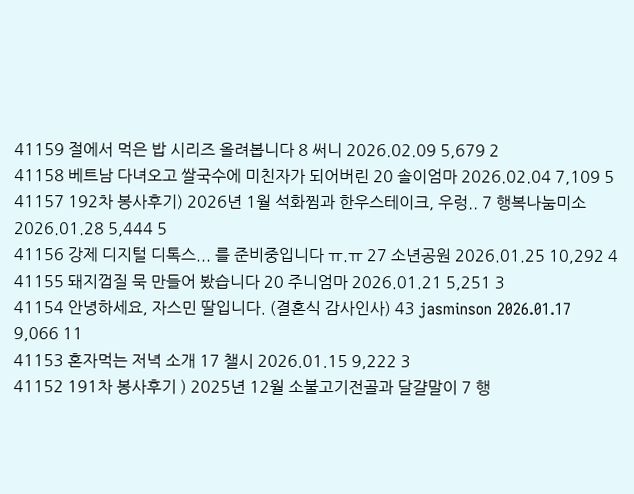41159 절에서 먹은 밥 시리즈 올려봅니다 8 써니 2026.02.09 5,679 2
41158 베트남 다녀오고 쌀국수에 미친자가 되어버린 20 솔이엄마 2026.02.04 7,109 5
41157 192차 봉사후기) 2026년 1월 석화찜과 한우스테이크, 우렁.. 7 행복나눔미소 2026.01.28 5,444 5
41156 강제 디지털 디톡스... 를 준비중입니다 ㅠ.ㅠ 27 소년공원 2026.01.25 10,292 4
41155 돼지껍질 묵 만들어 봤습니다 20 주니엄마 2026.01.21 5,251 3
41154 안녕하세요, 자스민 딸입니다. (결혼식 감사인사) 43 jasminson 2026.01.17 9,066 11
41153 혼자먹는 저녁 소개 17 챌시 2026.01.15 9,222 3
41152 191차 봉사후기 ) 2025년 12월 소불고기전골과 달걀말이 7 행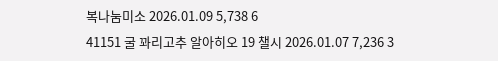복나눔미소 2026.01.09 5,738 6
41151 굴 꽈리고추 알아히오 19 챌시 2026.01.07 7,236 3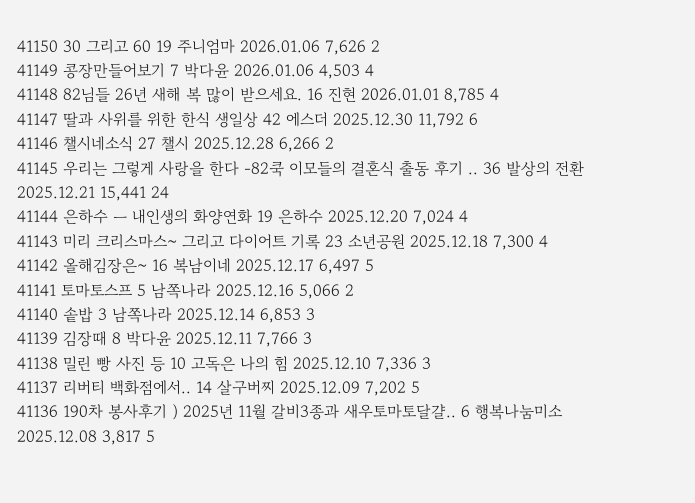41150 30 그리고 60 19 주니엄마 2026.01.06 7,626 2
41149 콩장만들어보기 7 박다윤 2026.01.06 4,503 4
41148 82님들 26년 새해 복 많이 받으세요. 16 진현 2026.01.01 8,785 4
41147 딸과 사위를 위한 한식 생일상 42 에스더 2025.12.30 11,792 6
41146 챌시네소식 27 챌시 2025.12.28 6,266 2
41145 우리는 그렇게 사랑을 한다 -82쿡 이모들의 결혼식 출동 후기 .. 36 발상의 전환 2025.12.21 15,441 24
41144 은하수 ㅡ 내인생의 화양연화 19 은하수 2025.12.20 7,024 4
41143 미리 크리스마스~ 그리고 다이어트 기록 23 소년공원 2025.12.18 7,300 4
41142 올해김장은~ 16 복남이네 2025.12.17 6,497 5
41141 토마토스프 5 남쪽나라 2025.12.16 5,066 2
41140 솥밥 3 남쪽나라 2025.12.14 6,853 3
41139 김장때 8 박다윤 2025.12.11 7,766 3
41138 밀린 빵 사진 등 10 고독은 나의 힘 2025.12.10 7,336 3
41137 리버티 백화점에서.. 14 살구버찌 2025.12.09 7,202 5
41136 190차 봉사후기 ) 2025년 11월 갈비3종과 새우토마토달걀.. 6 행복나눔미소 2025.12.08 3,817 5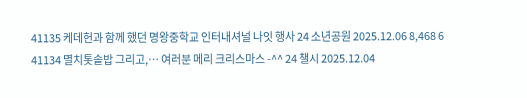41135 케데헌과 함께 했던 명왕중학교 인터내셔널 나잇 행사 24 소년공원 2025.12.06 8,468 6
41134 멸치톳솥밥 그리고,… 여러분 메리 크리스마스 -^^ 24 챌시 2025.12.04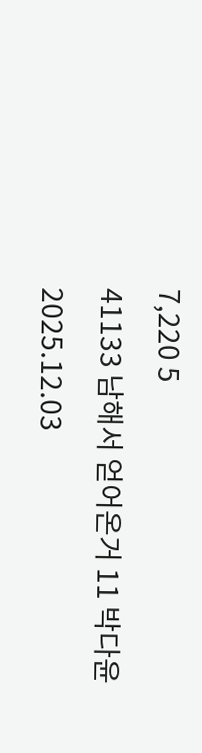7,220 5
41133 남해서 얻어온거 11 박다윤 2025.12.03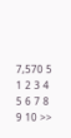7,570 5
1 2 3 4 5 6 7 8 9 10 >>